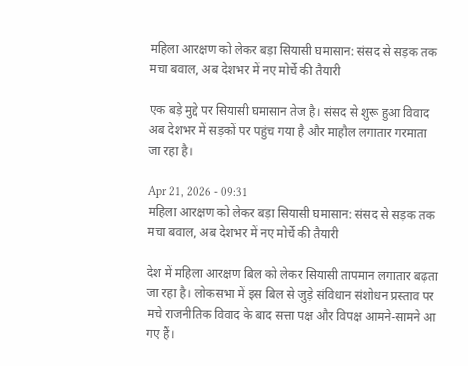महिला आरक्षण को लेकर बड़ा सियासी घमासान: संसद से सड़क तक मचा बवाल, अब देशभर में नए मोर्चे की तैयारी

एक बड़े मुद्दे पर सियासी घमासान तेज है। संसद से शुरू हुआ विवाद अब देशभर में सड़कों पर पहुंच गया है और माहौल लगातार गरमाता जा रहा है।

Apr 21, 2026 - 09:31
महिला आरक्षण को लेकर बड़ा सियासी घमासान: संसद से सड़क तक मचा बवाल, अब देशभर में नए मोर्चे की तैयारी

देश में महिला आरक्षण बिल को लेकर सियासी तापमान लगातार बढ़ता जा रहा है। लोकसभा में इस बिल से जुड़े संविधान संशोधन प्रस्ताव पर मचे राजनीतिक विवाद के बाद सत्ता पक्ष और विपक्ष आमने-सामने आ गए हैं।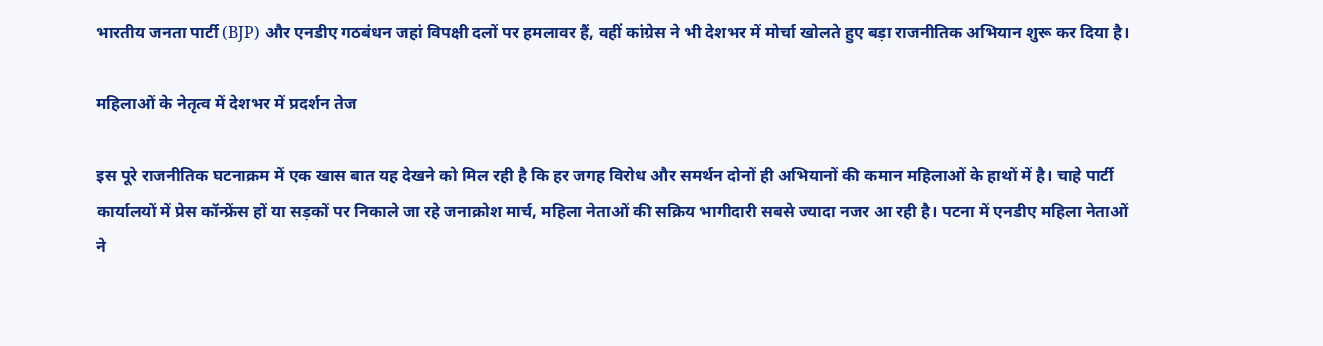भारतीय जनता पार्टी (BJP) और एनडीए गठबंधन जहां विपक्षी दलों पर हमलावर हैं, वहीं कांग्रेस ने भी देशभर में मोर्चा खोलते हुए बड़ा राजनीतिक अभियान शुरू कर दिया है।

महिलाओं के नेतृत्व में देशभर में प्रदर्शन तेज

इस पूरे राजनीतिक घटनाक्रम में एक खास बात यह देखने को मिल रही है कि हर जगह विरोध और समर्थन दोनों ही अभियानों की कमान महिलाओं के हाथों में है। चाहे पार्टी कार्यालयों में प्रेस कॉन्फ्रेंस हों या सड़कों पर निकाले जा रहे जनाक्रोश मार्च, महिला नेताओं की सक्रिय भागीदारी सबसे ज्यादा नजर आ रही है। पटना में एनडीए महिला नेताओं ने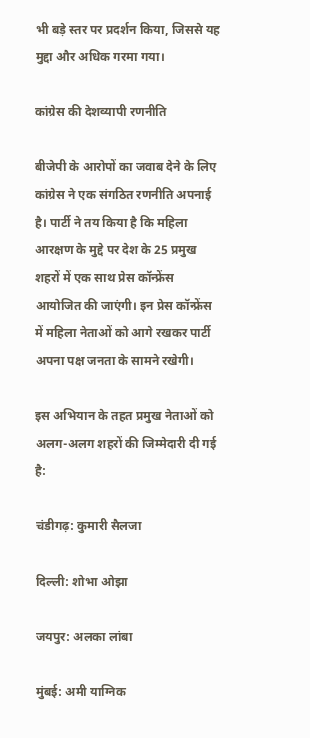भी बड़े स्तर पर प्रदर्शन किया, जिससे यह मुद्दा और अधिक गरमा गया।

कांग्रेस की देशव्यापी रणनीति

बीजेपी के आरोपों का जवाब देने के लिए कांग्रेस ने एक संगठित रणनीति अपनाई है। पार्टी ने तय किया है कि महिला आरक्षण के मुद्दे पर देश के 25 प्रमुख शहरों में एक साथ प्रेस कॉन्फ्रेंस आयोजित की जाएंगी। इन प्रेस कॉन्फ्रेंस में महिला नेताओं को आगे रखकर पार्टी अपना पक्ष जनता के सामने रखेगी।

इस अभियान के तहत प्रमुख नेताओं को अलग-अलग शहरों की जिम्मेदारी दी गई है:

चंडीगढ़: कुमारी सैलजा

दिल्ली: शोभा ओझा

जयपुर: अलका लांबा

मुंबई: अमी याग्निक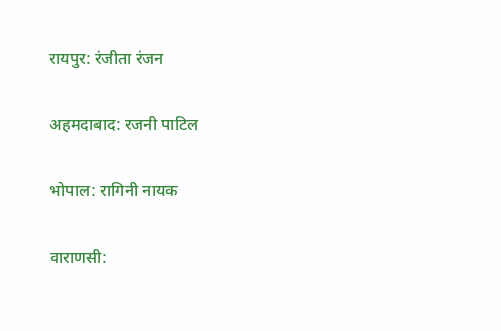रायपुर: रंजीता रंजन

अहमदाबाद: रजनी पाटिल

भोपाल: रागिनी नायक

वाराणसी: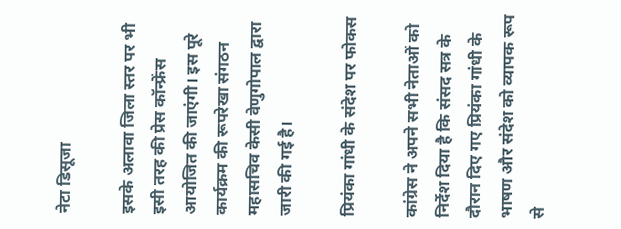नेटा डिसूजा

इसके अलावा जिला स्तर पर भी इसी तरह की प्रेस कॉन्फ्रेंस आयोजित की जाएंगी। इस पूरे कार्यक्रम की रूपरेखा संगठन महासचिव केसी वेणुगोपाल द्वारा जारी की गई है।

प्रियंका गांधी के संदेश पर फोकस

कांग्रेस ने अपने सभी नेताओं को निर्देश दिया है कि संसद सत्र के दौरान दिए गए प्रियंका गांधी के भाषण और संदेश को व्यापक रूप से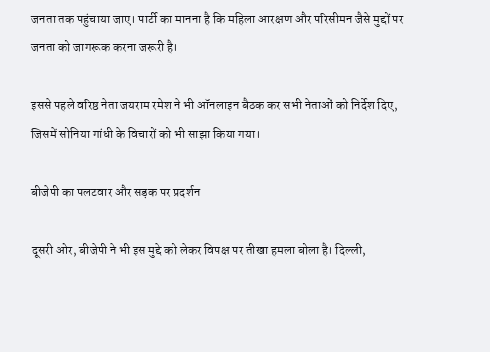जनता तक पहुंचाया जाए। पार्टी का मानना है कि महिला आरक्षण और परिसीमन जैसे मुद्दों पर जनता को जागरूक करना जरूरी है।

इससे पहले वरिष्ठ नेता जयराम रमेश ने भी ऑनलाइन बैठक कर सभी नेताओं को निर्देश दिए, जिसमें सोनिया गांधी के विचारों को भी साझा किया गया।

बीजेपी का पलटवार और सड़क पर प्रदर्शन

दूसरी ओर, बीजेपी ने भी इस मुद्दे को लेकर विपक्ष पर तीखा हमला बोला है। दिल्ली,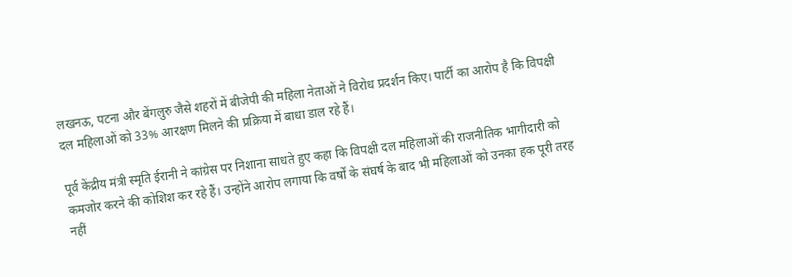लखनऊ, पटना और बेंगलुरु जैसे शहरों में बीजेपी की महिला नेताओं ने विरोध प्रदर्शन किए। पार्टी का आरोप है कि विपक्षी दल महिलाओं को 33% आरक्षण मिलने की प्रक्रिया में बाधा डाल रहे हैं।

पूर्व केंद्रीय मंत्री स्मृति ईरानी ने कांग्रेस पर निशाना साधते हुए कहा कि विपक्षी दल महिलाओं की राजनीतिक भागीदारी को कमजोर करने की कोशिश कर रहे हैं। उन्होंने आरोप लगाया कि वर्षों के संघर्ष के बाद भी महिलाओं को उनका हक पूरी तरह नहीं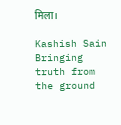मिला।

Kashish Sain Bringing truth from the ground